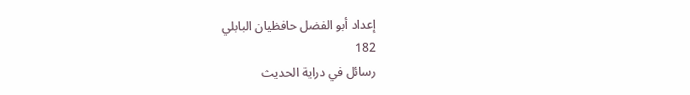إعداد أبو الفضل حافظيان البابلي
182
رسائل في دراية الحديث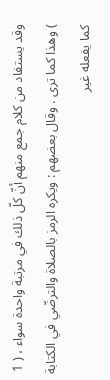وقد يستفاد من كلام جمع منهم أنّ كلّ ذلك في مرتبة واحدة سواء ، ( 1 ) وهذا كما ترى . وقال بعضهم : ويكره الرمز بالصلاة والترضّي في الكتابة كما يفعله غير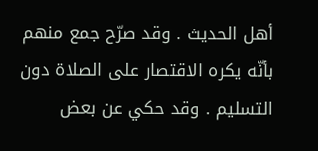أهل الحديث . وقد صرّح جمع منهم بأنّه يكره الاقتصار على الصلاة دون التسليم . وقد حكي عن بعض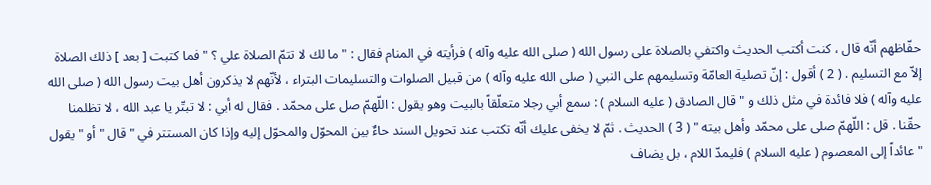حفّاظهم أنّه قال ، كنت أكتب الحديث واكتفي بالصلاة على رسول الله ( صلى الله عليه وآله ) فرأيته في المنام فقال : " ما لك لا تتمّ الصلاة علي ؟ " فما كتبت [ بعد ] ذلك الصلاة إلاّ مع التسليم . ( 2 ) أقول : إنّ تصلية العامّة وتسليمهم على النبي ( صلى الله عليه وآله ) من قبيل الصلوات والتسليمات البتراء ، لأنّهم لا يذكرون أهل بيت رسول الله ( صلى الله عليه وآله ) فلا فائدة في مثل ذلك و " قال الصادق ( عليه السلام ) : سمع أبي رجلا متعلّقاً بالبيت وهو يقول : اللّهمّ صل على محمّد . فقال له أبي : لا تبتّر يا عبد الله ، لا تظلمنا حقّنا . قل : اللّهمّ صلى على محمّد وأهل بيته " ( 3 ) الحديث . ثمّ لا يخفى عليك أنّه تكتب عند تحويل السند حاءٌ بين المحوّل والمحوّل إليه وإذا كان المستتر في " قال " أو " يقول " عائداً إلى المعصوم ( عليه السلام ) فليمدّ اللام ، بل يضاف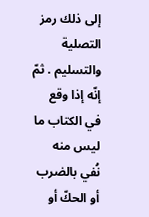إلى ذلك رمز التصلية والتسليم . ثمّ إنّه إذا وقع في الكتاب ما ليس منه نُفي بالضرب أو الحكّ أو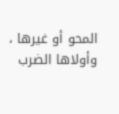المحو أو غيرها ، وأولاها الضرب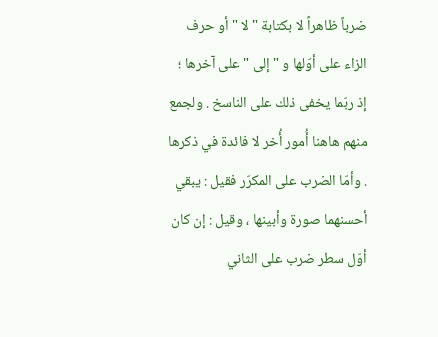ضرباً ظاهراً لا بكتابة " لا " أو حرف الزاء على أوّلها و " إلى " على آخرها ؛ إذ ربّما يخفى ذلك على الناسخ . ولجمع منهم هاهنا أُمور أُخر لا فائدة في ذكرها . وأمّا الضرب على المكرّر فقيل : يبقي أحسنهما صورة وأبينها ، وقيل : إن كان أوّل سطر ضرب على الثاني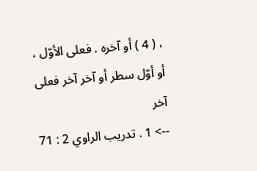، ( 4 ) أو آخره . فعلى الأوّل ، أو أوّل سطر أو آخر آخر فعلى آخر
--> 1 . تدريب الراوي 2 : 71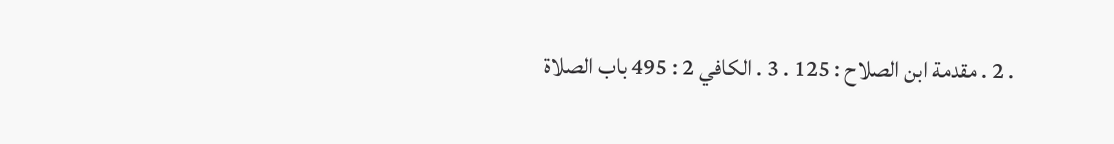. 2 . مقدمة ابن الصلاح : 125 . 3 . الكافي 2 : 495 باب الصلاة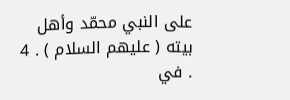على النبي محمّد وأهل بيته ( عليهم السلام ) . 4 . في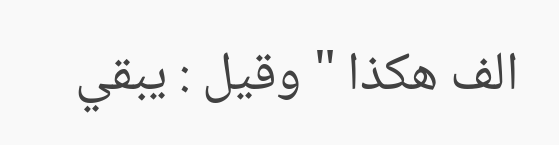الف هكذا " وقيل : يبقي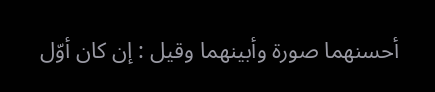أحسنهما صورة وأبينهما وقيل : إن كان أوّل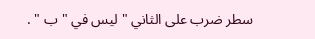سطر ضرب على الثاني " ليس في " ب " .